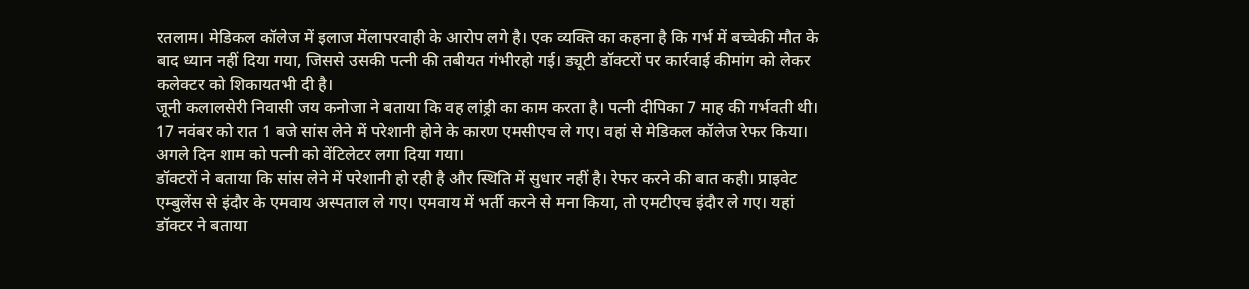रतलाम। मेडिकल कॉलेज में इलाज मेंलापरवाही के आरोप लगे है। एक व्यक्ति का कहना है कि गर्भ में बच्चेकी मौत के बाद ध्यान नहीं दिया गया, जिससे उसकी पत्नी की तबीयत गंभीरहो गई। ड्यूटी डॉक्टरों पर कार्रवाई कीमांग को लेकर कलेक्टर को शिकायतभी दी है।
जूनी कलालसेरी निवासी जय कनोजा ने बताया कि वह लांड्री का काम करता है। पत्नी दीपिका 7 माह की गर्भवती थी। 17 नवंबर को रात 1 बजे सांस लेने में परेशानी होने के कारण एमसीएच ले गए। वहां से मेडिकल कॉलेज रेफर किया। अगले दिन शाम को पत्नी को वेंटिलेटर लगा दिया गया।
डॉक्टरों ने बताया कि सांस लेने में परेशानी हो रही है और स्थिति में सुधार नहीं है। रेफर करने की बात कही। प्राइवेट एम्बुलेंस से इंदौर के एमवाय अस्पताल ले गए। एमवाय में भर्ती करने से मना किया, तो एमटीएच इंदौर ले गए। यहां डॉक्टर ने बताया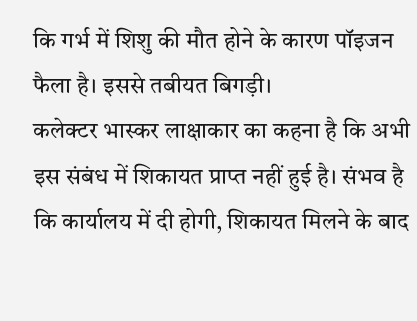कि गर्भ में शिशु की मौत होने के कारण पॉइजन फैला है। इससे तबीयत बिगड़ी।
कलेक्टर भास्कर लाक्षाकार का कहना है कि अभी इस संबंध में शिकायत प्राप्त नहीं हुई है। संभव है कि कार्यालय में दी होगी, शिकायत मिलने के बाद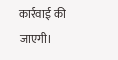कार्रवाई की जाएगी।